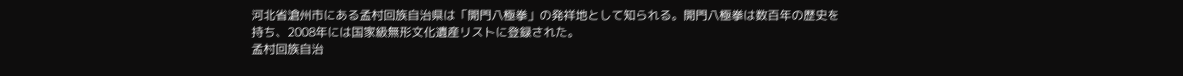河北省滄州市にある孟村回族自治県は「開門八極拳」の発祥地として知られる。開門八極拳は数百年の歴史を持ち、2008年には国家級無形文化遺産リストに登録された。
孟村回族自治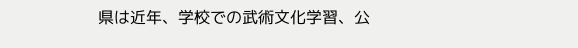県は近年、学校での武術文化学習、公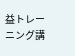益トレーニング講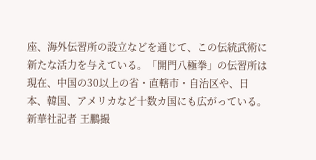座、海外伝習所の設立などを通じて、この伝統武術に新たな活力を与えている。「開門八極拳」の伝習所は現在、中国の30以上の省・直轄市・自治区や、日本、韓国、アメリカなど十数カ国にも広がっている。
新華社記者 王鵬撮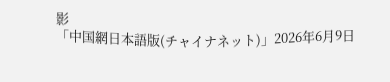影
「中国網日本語版(チャイナネット)」2026年6月9日